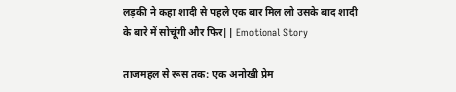लड़की ने कहा शादी से पहले एक बार मिल लो उसके बाद शादी के बारे में सोचूंगी और फिर|| Emotional Story

ताजमहल से रूस तक: एक अनोखी प्रेम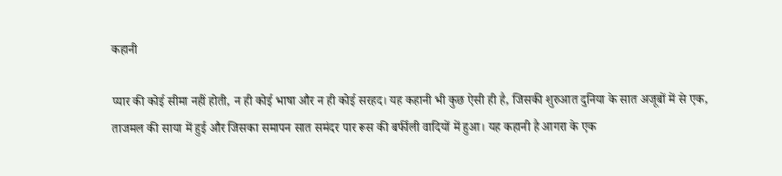कहानी

प्यार की कोई सीमा नहीं होती, न ही कोई भाषा और न ही कोई सरहद। यह कहानी भी कुछ ऐसी ही है, जिसकी शुरुआत दुनिया के सात अजूबों में से एक, ताजमल की साया में हुई और जिसका समापन सात समंदर पार रूस की बर्फीली वादियों में हुआ। यह कहानी है आगरा के एक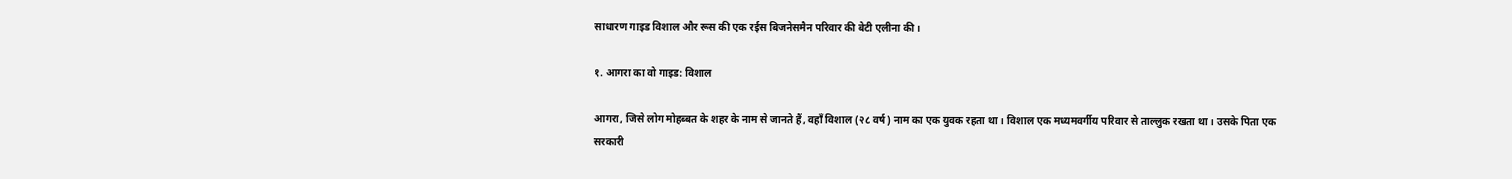साधारण गाइड विशाल और रूस की एक रईस बिजनेसमैन परिवार की बेटी एलीना की।

१. आगरा का वो गाइड: विशाल

आगरा, जिसे लोग मोहब्बत के शहर के नाम से जानते हैं, वहाँ विशाल (२८ वर्ष) नाम का एक युवक रहता था। विशाल एक मध्यमवर्गीय परिवार से ताल्लुक रखता था। उसके पिता एक सरकारी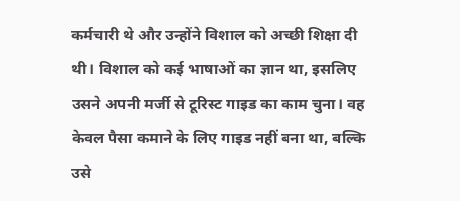कर्मचारी थे और उन्होंने विशाल को अच्छी शिक्षा दी थी। विशाल को कई भाषाओं का ज्ञान था, इसलिए उसने अपनी मर्जी से टूरिस्ट गाइड का काम चुना। वह केवल पैसा कमाने के लिए गाइड नहीं बना था, बल्कि उसे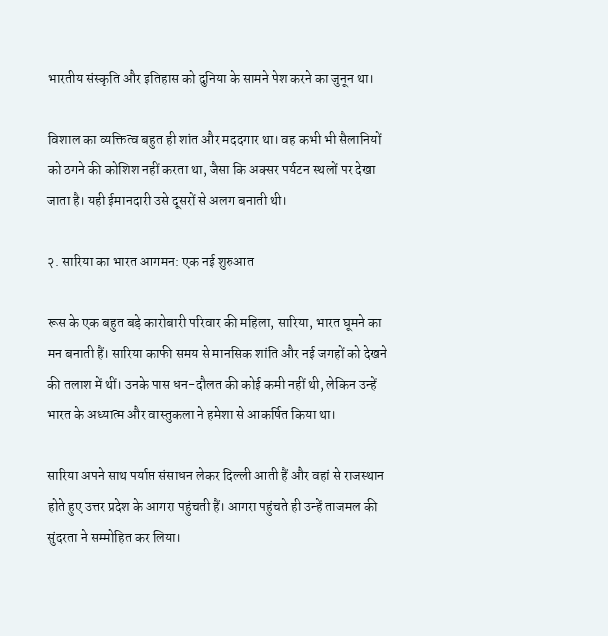भारतीय संस्कृति और इतिहास को दुनिया के सामने पेश करने का जुनून था।

विशाल का व्यक्तित्व बहुत ही शांत और मददगार था। वह कभी भी सैलानियों को ठगने की कोशिश नहीं करता था, जैसा कि अक्सर पर्यटन स्थलों पर देखा जाता है। यही ईमानदारी उसे दूसरों से अलग बनाती थी।

२. सारिया का भारत आगमन: एक नई शुरुआत

रूस के एक बहुत बड़े कारोबारी परिवार की महिला, सारिया, भारत घूमने का मन बनाती हैं। सारिया काफी समय से मानसिक शांति और नई जगहों को देखने की तलाश में थीं। उनके पास धन-दौलत की कोई कमी नहीं थी, लेकिन उन्हें भारत के अध्यात्म और वास्तुकला ने हमेशा से आकर्षित किया था।

सारिया अपने साथ पर्याप्त संसाधन लेकर दिल्ली आती हैं और वहां से राजस्थान होते हुए उत्तर प्रदेश के आगरा पहुंचती हैं। आगरा पहुंचते ही उन्हें ताजमल की सुंदरता ने सम्मोहित कर लिया।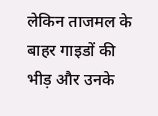लेकिन ताजमल के बाहर गाइडों की भीड़ और उनके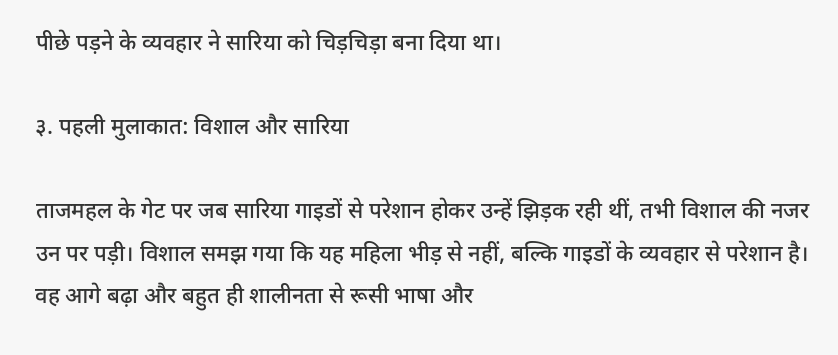पीछे पड़ने के व्यवहार ने सारिया को चिड़चिड़ा बना दिया था।

३. पहली मुलाकात: विशाल और सारिया

ताजमहल के गेट पर जब सारिया गाइडों से परेशान होकर उन्हें झिड़क रही थीं, तभी विशाल की नजर उन पर पड़ी। विशाल समझ गया कि यह महिला भीड़ से नहीं, बल्कि गाइडों के व्यवहार से परेशान है। वह आगे बढ़ा और बहुत ही शालीनता से रूसी भाषा और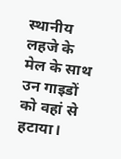स्थानीय लहजे के मेल के साथ उन गाइडों को वहां से हटाया।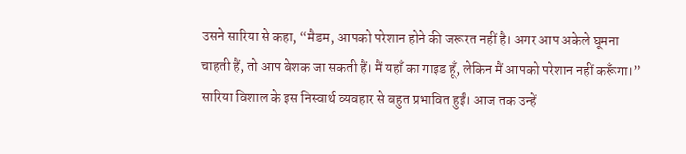उसने सारिया से कहा, “मैडम, आपको परेशान होने की जरूरत नहीं है। अगर आप अकेले घूमना चाहती हैं, तो आप बेशक जा सकती हैं। मैं यहाँ का गाइड हूँ, लेकिन मैं आपको परेशान नहीं करूँगा।” सारिया विशाल के इस निस्वार्थ व्यवहार से बहुत प्रभावित हुईं। आज तक उन्हें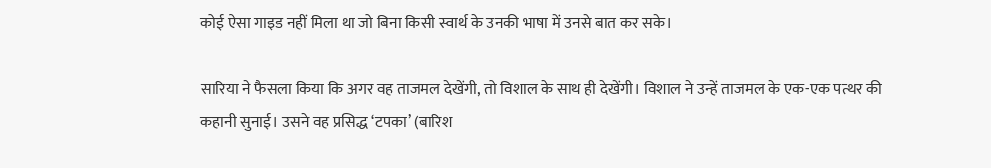कोई ऐसा गाइड नहीं मिला था जो बिना किसी स्वार्थ के उनकी भाषा में उनसे बात कर सके।

सारिया ने फैसला किया कि अगर वह ताजमल देखेंगी, तो विशाल के साथ ही देखेंगी। विशाल ने उन्हें ताजमल के एक-एक पत्थर की कहानी सुनाई। उसने वह प्रसिद्ध ‘टपका’ (बारिश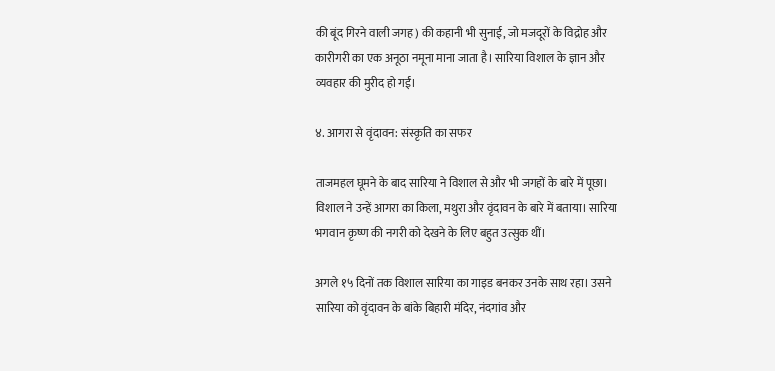की बूंद गिरने वाली जगह) की कहानी भी सुनाई, जो मजदूरों के विद्रोह और कारीगरी का एक अनूठा नमूना माना जाता है। सारिया विशाल के ज्ञान और व्यवहार की मुरीद हो गईं।

४. आगरा से वृंदावन: संस्कृति का सफर

ताजमहल घूमने के बाद सारिया ने विशाल से और भी जगहों के बारे में पूछा। विशाल ने उन्हें आगरा का किला, मथुरा और वृंदावन के बारे में बताया। सारिया भगवान कृष्ण की नगरी को देखने के लिए बहुत उत्सुक थीं।

अगले १५ दिनों तक विशाल सारिया का गाइड बनकर उनके साथ रहा। उसने सारिया को वृंदावन के बांके बिहारी मंदिर, नंदगांव और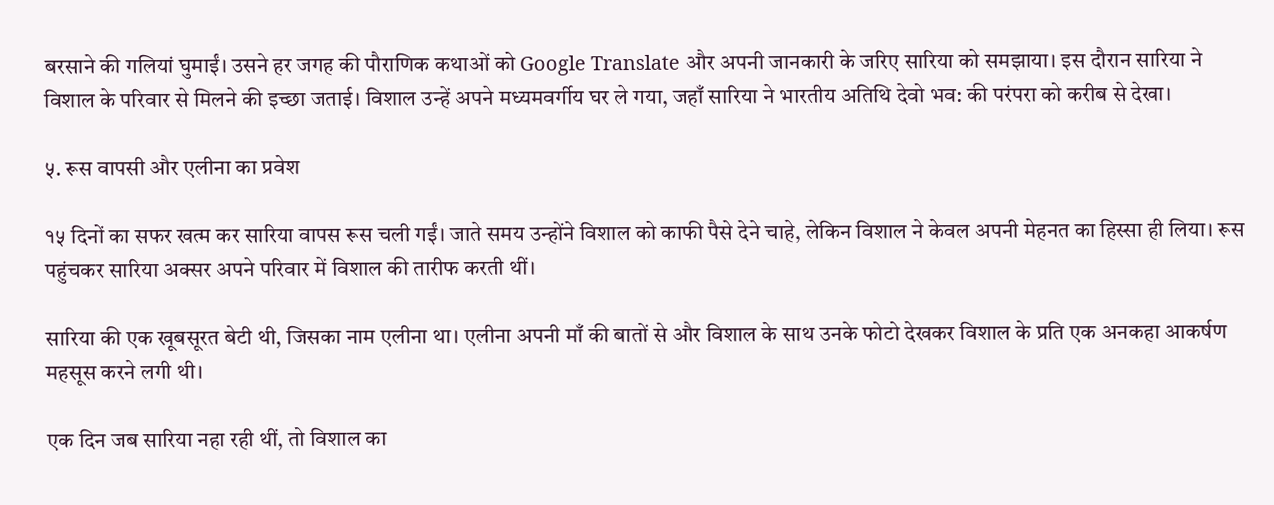बरसाने की गलियां घुमाईं। उसने हर जगह की पौराणिक कथाओं को Google Translate और अपनी जानकारी के जरिए सारिया को समझाया। इस दौरान सारिया ने विशाल के परिवार से मिलने की इच्छा जताई। विशाल उन्हें अपने मध्यमवर्गीय घर ले गया, जहाँ सारिया ने भारतीय अतिथि देवो भव: की परंपरा को करीब से देखा।

५. रूस वापसी और एलीना का प्रवेश

१५ दिनों का सफर खत्म कर सारिया वापस रूस चली गईं। जाते समय उन्होंने विशाल को काफी पैसे देने चाहे, लेकिन विशाल ने केवल अपनी मेहनत का हिस्सा ही लिया। रूस पहुंचकर सारिया अक्सर अपने परिवार में विशाल की तारीफ करती थीं।

सारिया की एक खूबसूरत बेटी थी, जिसका नाम एलीना था। एलीना अपनी माँ की बातों से और विशाल के साथ उनके फोटो देखकर विशाल के प्रति एक अनकहा आकर्षण महसूस करने लगी थी।

एक दिन जब सारिया नहा रही थीं, तो विशाल का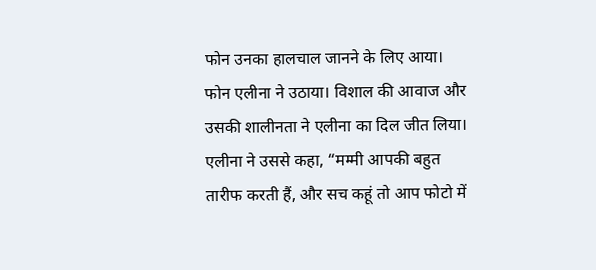फोन उनका हालचाल जानने के लिए आया। फोन एलीना ने उठाया। विशाल की आवाज और उसकी शालीनता ने एलीना का दिल जीत लिया। एलीना ने उससे कहा, “मम्मी आपकी बहुत तारीफ करती हैं, और सच कहूं तो आप फोटो में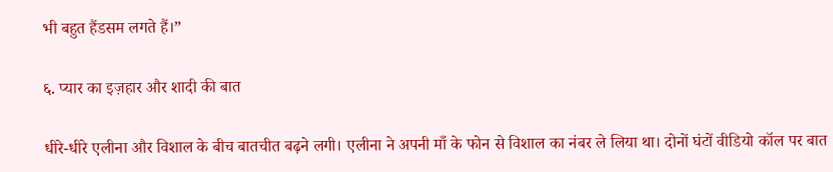भी बहुत हैंडसम लगते हैं।”

६. प्यार का इज़हार और शादी की बात

धीरे-धीरे एलीना और विशाल के बीच बातचीत बढ़ने लगी। एलीना ने अपनी माँ के फोन से विशाल का नंबर ले लिया था। दोनों घंटों वीडियो कॉल पर बात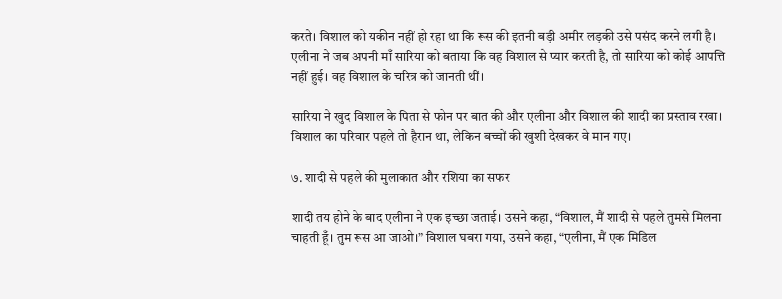करते। विशाल को यकीन नहीं हो रहा था कि रूस की इतनी बड़ी अमीर लड़की उसे पसंद करने लगी है। एलीना ने जब अपनी माँ सारिया को बताया कि वह विशाल से प्यार करती है, तो सारिया को कोई आपत्ति नहीं हुई। वह विशाल के चरित्र को जानती थीं।

सारिया ने खुद विशाल के पिता से फोन पर बात की और एलीना और विशाल की शादी का प्रस्ताव रखा। विशाल का परिवार पहले तो हैरान था, लेकिन बच्चों की खुशी देखकर वे मान गए।

७. शादी से पहले की मुलाकात और रशिया का सफर

शादी तय होने के बाद एलीना ने एक इच्छा जताई। उसने कहा, “विशाल, मैं शादी से पहले तुमसे मिलना चाहती हूँ। तुम रूस आ जाओ।” विशाल घबरा गया, उसने कहा, “एलीना, मैं एक मिडिल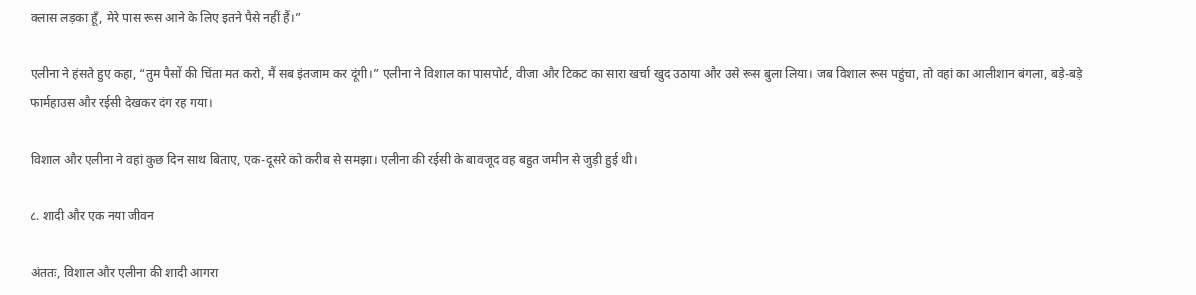क्लास लड़का हूँ, मेरे पास रूस आने के लिए इतने पैसे नहीं हैं।”

एलीना ने हंसते हुए कहा, “तुम पैसों की चिंता मत करो, मैं सब इंतजाम कर दूंगी।” एलीना ने विशाल का पासपोर्ट, वीजा और टिकट का सारा खर्चा खुद उठाया और उसे रूस बुला लिया। जब विशाल रूस पहुंचा, तो वहां का आलीशान बंगला, बड़े-बड़े फार्महाउस और रईसी देखकर दंग रह गया।

विशाल और एलीना ने वहां कुछ दिन साथ बिताए, एक-दूसरे को करीब से समझा। एलीना की रईसी के बावजूद वह बहुत जमीन से जुड़ी हुई थी।

८. शादी और एक नया जीवन

अंततः, विशाल और एलीना की शादी आगरा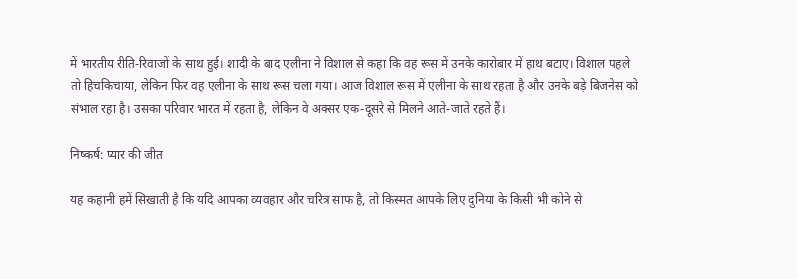में भारतीय रीति-रिवाजों के साथ हुई। शादी के बाद एलीना ने विशाल से कहा कि वह रूस में उनके कारोबार में हाथ बटाए। विशाल पहले तो हिचकिचाया, लेकिन फिर वह एलीना के साथ रूस चला गया। आज विशाल रूस में एलीना के साथ रहता है और उनके बड़े बिजनेस को संभाल रहा है। उसका परिवार भारत में रहता है, लेकिन वे अक्सर एक-दूसरे से मिलने आते-जाते रहते हैं।

निष्कर्ष: प्यार की जीत

यह कहानी हमें सिखाती है कि यदि आपका व्यवहार और चरित्र साफ है, तो किस्मत आपके लिए दुनिया के किसी भी कोने से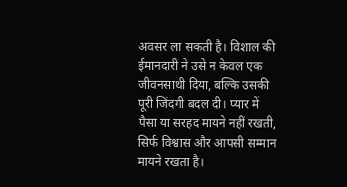अवसर ला सकती है। विशाल की ईमानदारी ने उसे न केवल एक जीवनसाथी दिया, बल्कि उसकी पूरी जिंदगी बदल दी। प्यार में पैसा या सरहद मायने नहीं रखती, सिर्फ विश्वास और आपसी सम्मान मायने रखता है।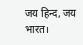जय हिन्द, जय भारत।